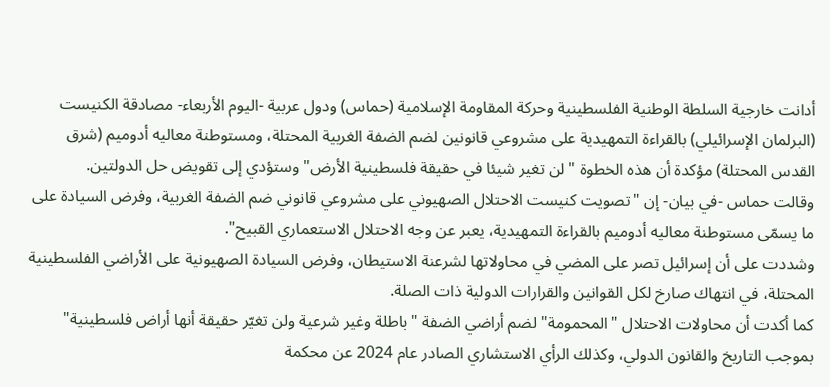أدانت خارجية السلطة الوطنية الفلسطينية وحركة المقاومة الإسلامية (حماس) ودول عربية -اليوم الأربعاء- مصادقة الكنيست (البرلمان الإسرائيلي) بالقراءة التمهيدية على مشروعي قانونين لضم الضفة الغربية المحتلة، ومستوطنة معاليه أدوميم (شرق القدس المحتلة) مؤكدة أن هذه الخطوة "لن تغير شيئا في حقيقة فلسطينية الأرض" وستؤدي إلى تقويض حل الدولتين.
وقالت حماس -في بيان- إن "تصويت كنيست الاحتلال الصهيوني على مشروعي قانوني ضم الضفة الغربية، وفرض السيادة على ما يسمّى مستوطنة معاليه أدوميم بالقراءة التمهيدية، يعبر عن وجه الاحتلال الاستعماري القبيح".
وشددت على أن إسرائيل تصر على المضي في محاولاتها لشرعنة الاستيطان، وفرض السيادة الصهيونية على الأراضي الفلسطينية المحتلة، في انتهاك صارخ لكل القوانين والقرارات الدولية ذات الصلة.
كما أكدت أن محاولات الاحتلال "المحمومة" لضم أراضي الضفة "باطلة وغير شرعية ولن تغيّر حقيقة أنها أراض فلسطينية" بموجب التاريخ والقانون الدولي، وكذلك الرأي الاستشاري الصادر عام 2024 عن محكمة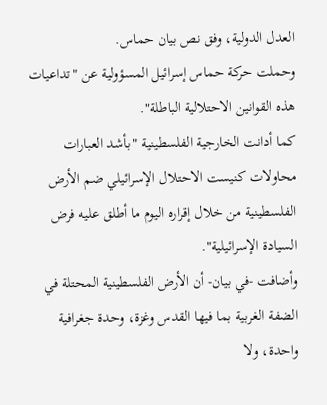العدل الدولية، وفق نص بيان حماس.
وحملت حركة حماس إسرائيل المسؤولية عن "تداعيات هذه القوانين الاحتلالية الباطلة".
كما أدانت الخارجية الفلسطينية "بأشد العبارات محاولات كنيست الاحتلال الإسرائيلي ضم الأرض الفلسطينية من خلال إقراره اليوم ما أطلق عليه فرض السيادة الإسرائيلية".
وأضافت -في بيان- أن الأرض الفلسطينية المحتلة في الضفة الغربية بما فيها القدس وغزة، وحدة جغرافية واحدة، ولا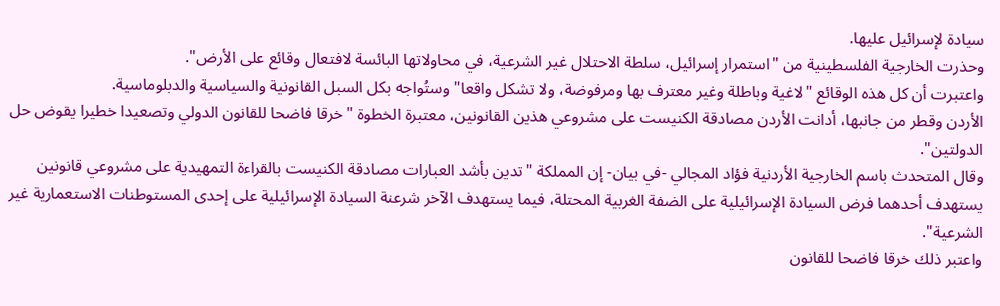سيادة لإسرائيل عليها.
وحذرت الخارجية الفلسطينية من "استمرار إسرائيل، سلطة الاحتلال غير الشرعية، في محاولاتها البائسة لافتعال وقائع على الأرض".
واعتبرت أن كل هذه الوقائع "لاغية وباطلة وغير معترف بها ومرفوضة، ولا تشكل واقعا" وستُواجه بكل السبل القانونية والسياسية والدبلوماسية.
الأردن وقطر من جانبها، أدانت الأردن مصادقة الكنيست على مشروعي هذين القانونين، معتبرة الخطوة "خرقا فاضحا للقانون الدولي وتصعيدا خطيرا يقوض حل الدولتين".
وقال المتحدث باسم الخارجية الأردنية فؤاد المجالي -في بيان- إن المملكة "تدين بأشد العبارات مصادقة الكنيست بالقراءة التمهيدية على مشروعي قانونين يستهدف أحدهما فرض السيادة الإسرائيلية على الضفة الغربية المحتلة، فيما يستهدف الآخر شرعنة السيادة الإسرائيلية على إحدى المستوطنات الاستعمارية غير الشرعية".
واعتبر ذلك خرقا فاضحا للقانون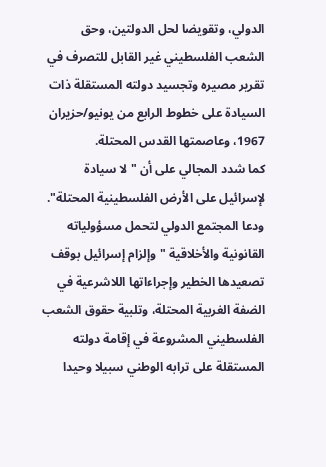الدولي، وتقويضا لحل الدولتين، وحق الشعب الفلسطيني غير القابل للتصرف في تقرير مصيره وتجسيد دولته المستقلة ذات السيادة على خطوط الرابع من يونيو/حزيران 1967، وعاصمتها القدس المحتلة.
كما شدد المجالي على أن "لا سيادة لإسرائيل على الأرض الفلسطينية المحتلة".
ودعا المجتمع الدولي لتحمل مسؤولياته القانونية والأخلاقية "وإلزام إسرائيل بوقف تصعيدها الخطير وإجراءاتها اللاشرعية في الضفة الغربية المحتلة، وتلبية حقوق الشعب الفلسطيني المشروعة في إقامة دولته المستقلة على ترابه الوطني سبيلا وحيدا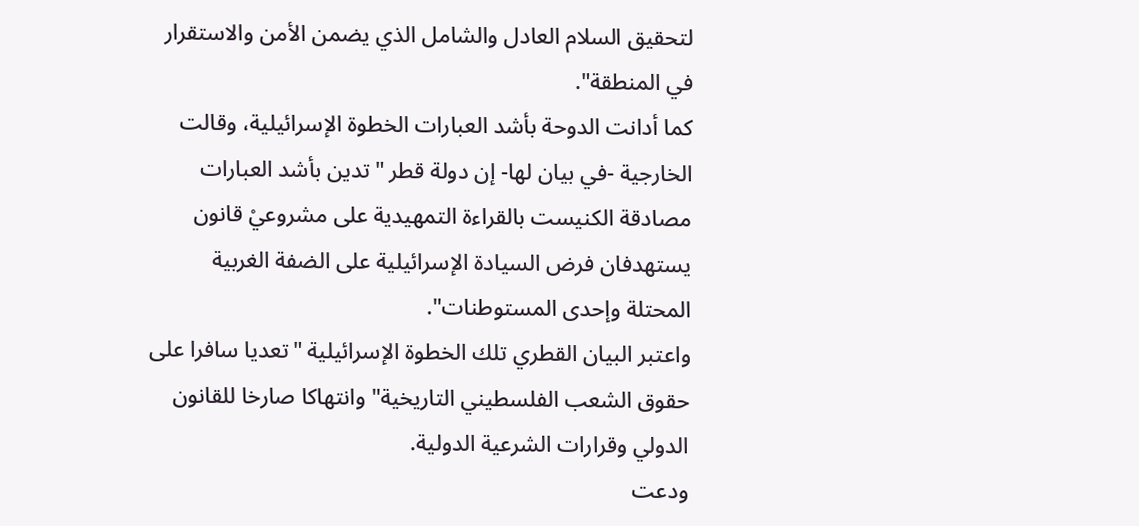لتحقيق السلام العادل والشامل الذي يضمن الأمن والاستقرار في المنطقة".
كما أدانت الدوحة بأشد العبارات الخطوة الإسرائيلية، وقالت الخارجية -في بيان لها- إن دولة قطر "تدين بأشد العبارات مصادقة الكنيست بالقراءة التمهيدية على مشروعيْ قانون يستهدفان فرض السيادة الإسرائيلية على الضفة الغربية المحتلة وإحدى المستوطنات".
واعتبر البيان القطري تلك الخطوة الإسرائيلية "تعديا سافرا على حقوق الشعب الفلسطيني التاريخية" وانتهاكا صارخا للقانون الدولي وقرارات الشرعية الدولية.
ودعت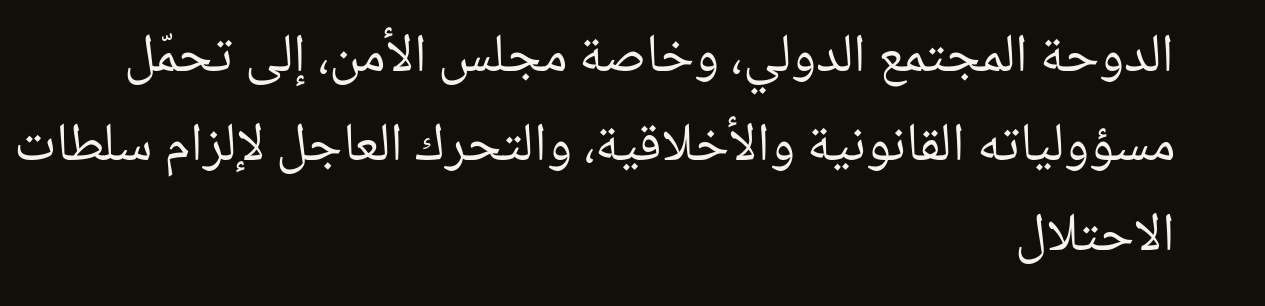الدوحة المجتمع الدولي، وخاصة مجلس الأمن، إلى تحمّل مسؤولياته القانونية والأخلاقية، والتحرك العاجل لإلزام سلطات الاحتلال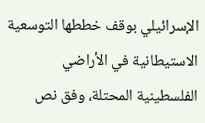الإسرائيلي بوقف خططها التوسعية الاستيطانية في الأراضي الفلسطينية المحتلة، وفق نص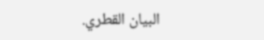البيان القطري.